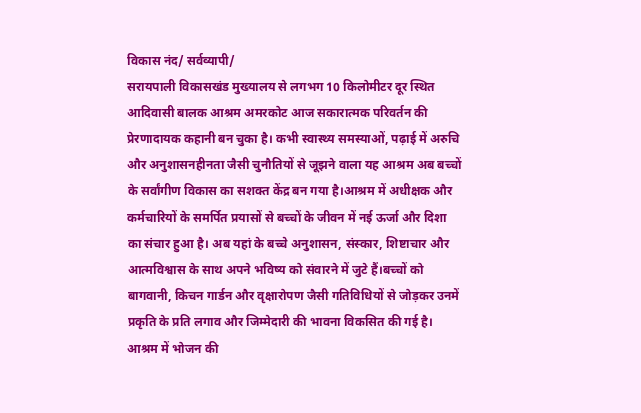विकास नंद/ सर्वव्यापी/
सरायपाली विकासखंड मुख्यालय से लगभग 10 किलोमीटर दूर स्थित आदिवासी बालक आश्रम अमरकोट आज सकारात्मक परिवर्तन की प्रेरणादायक कहानी बन चुका है। कभी स्वास्थ्य समस्याओं, पढ़ाई में अरुचि और अनुशासनहीनता जैसी चुनौतियों से जूझने वाला यह आश्रम अब बच्चों के सर्वांगीण विकास का सशक्त केंद्र बन गया है।आश्रम में अधीक्षक और कर्मचारियों के समर्पित प्रयासों से बच्चों के जीवन में नई ऊर्जा और दिशा का संचार हुआ है। अब यहां के बच्चे अनुशासन, संस्कार, शिष्टाचार और आत्मविश्वास के साथ अपने भविष्य को संवारने में जुटे हैं।बच्चों को बागवानी, किचन गार्डन और वृक्षारोपण जैसी गतिविधियों से जोड़कर उनमें प्रकृति के प्रति लगाव और जिम्मेदारी की भावना विकसित की गई है। आश्रम में भोजन की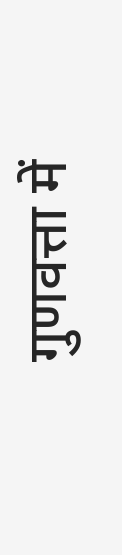गुणवत्ता में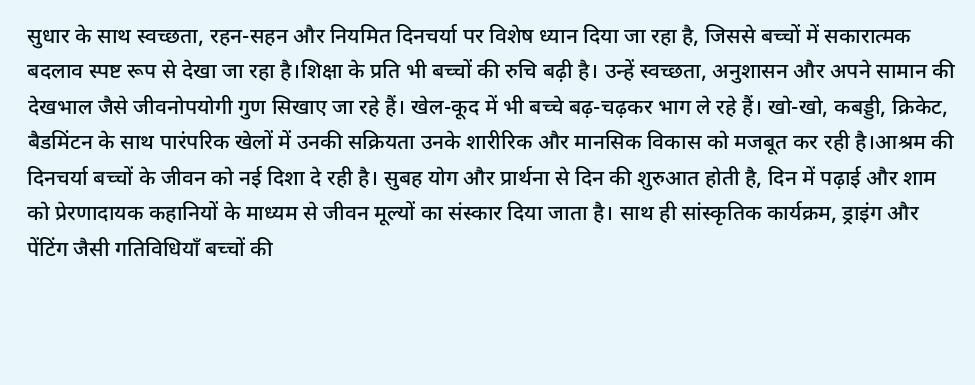सुधार के साथ स्वच्छता, रहन-सहन और नियमित दिनचर्या पर विशेष ध्यान दिया जा रहा है, जिससे बच्चों में सकारात्मक बदलाव स्पष्ट रूप से देखा जा रहा है।शिक्षा के प्रति भी बच्चों की रुचि बढ़ी है। उन्हें स्वच्छता, अनुशासन और अपने सामान की देखभाल जैसे जीवनोपयोगी गुण सिखाए जा रहे हैं। खेल-कूद में भी बच्चे बढ़-चढ़कर भाग ले रहे हैं। खो-खो, कबड्डी, क्रिकेट, बैडमिंटन के साथ पारंपरिक खेलों में उनकी सक्रियता उनके शारीरिक और मानसिक विकास को मजबूत कर रही है।आश्रम की दिनचर्या बच्चों के जीवन को नई दिशा दे रही है। सुबह योग और प्रार्थना से दिन की शुरुआत होती है, दिन में पढ़ाई और शाम को प्रेरणादायक कहानियों के माध्यम से जीवन मूल्यों का संस्कार दिया जाता है। साथ ही सांस्कृतिक कार्यक्रम, ड्राइंग और पेंटिंग जैसी गतिविधियाँ बच्चों की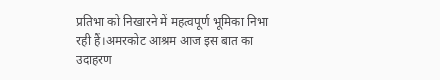प्रतिभा को निखारने में महत्वपूर्ण भूमिका निभा रही हैं।अमरकोट आश्रम आज इस बात का उदाहरण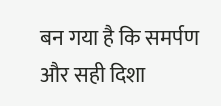बन गया है कि समर्पण और सही दिशा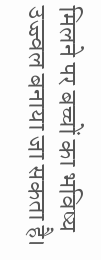मिलने पर बच्चों का भविष्य उज्ज्वल बनाया जा सकता है।